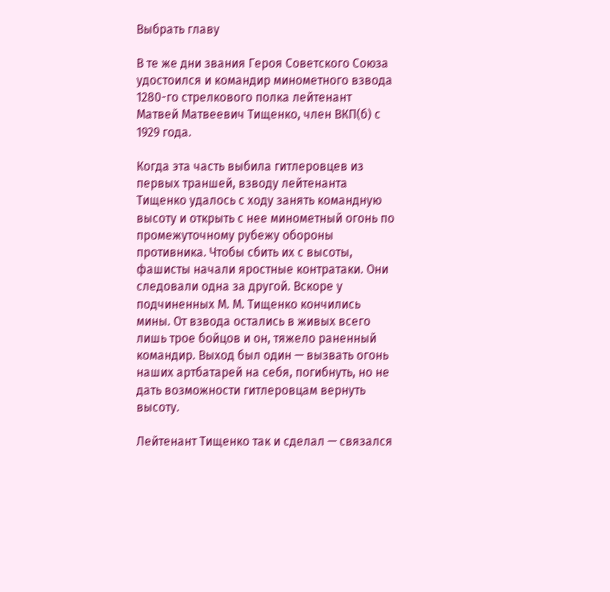Выбрать главу

В те же дни звания Героя Советского Союза удостоился и командир минометного взвода 1280-го стрелкового полка лейтенант Матвей Матвеевич Тищенко, член ВКП(б) с 1929 года.

Когда эта часть выбила гитлеровцев из первых траншей, взводу лейтенанта Тищенко удалось с ходу занять командную высоту и открыть с нее минометный огонь по промежуточному рубежу обороны противника. Чтобы сбить их с высоты, фашисты начали яростные контратаки. Они следовали одна за другой. Вскоре у подчиненных М. М. Тищенко кончились мины. От взвода остались в живых всего лишь трое бойцов и он, тяжело раненный командир. Выход был один — вызвать огонь наших артбатарей на себя, погибнуть, но не дать возможности гитлеровцам вернуть высоту.

Лейтенант Тищенко так и сделал — связался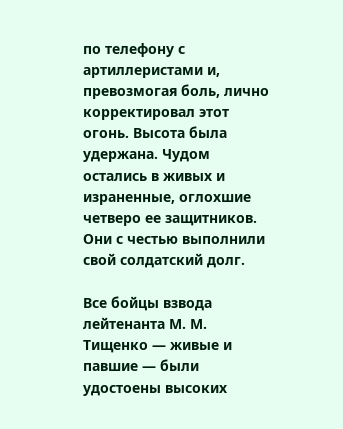по телефону с артиллеристами и, превозмогая боль, лично корректировал этот огонь. Высота была удержана. Чудом остались в живых и израненные, оглохшие четверо ее защитников. Они с честью выполнили свой солдатский долг.

Все бойцы взвода лейтенанта М. М. Тищенко — живые и павшие — были удостоены высоких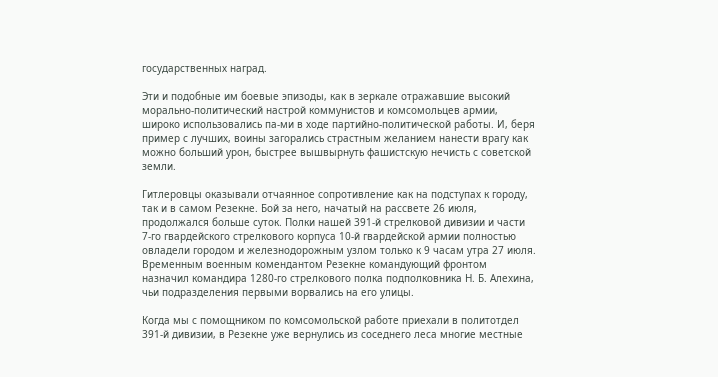государственных наград.

Эти и подобные им боевые эпизоды, как в зеркале отражавшие высокий морально-политический настрой коммунистов и комсомольцев армии, широко использовались па-ми в ходе партийно-политической работы. И, беря пример с лучших, воины загорались страстным желанием нанести врагу как можно больший урон, быстрее вышвырнуть фашистскую нечисть с советской земли.

Гитлеровцы оказывали отчаянное сопротивление как на подступах к городу, так и в самом Резекне. Бой за него, начатый на рассвете 26 июля, продолжался больше суток. Полки нашей 391-й стрелковой дивизии и части 7-го гвардейского стрелкового корпуса 10-й гвардейской армии полностью овладели городом и железнодорожным узлом только к 9 часам утра 27 июля. Временным военным комендантом Резекне командующий фронтом назначил командира 1280-го стрелкового полка подполковника Н. Б. Алехина, чьи подразделения первыми ворвались на его улицы.

Когда мы с помощником по комсомольской работе приехали в политотдел 391-й дивизии, в Резекне уже вернулись из соседнего леса многие местные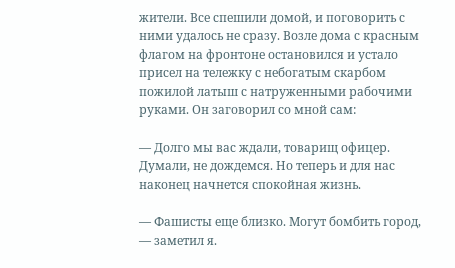жители. Все спешили домой, и поговорить с ними удалось не сразу. Возле дома с красным флагом на фронтоне остановился и устало присел на тележку с небогатым скарбом пожилой латыш с натруженными рабочими руками. Он заговорил со мной сам:

— Долго мы вас ждали, товарищ офицер. Думали, не дождемся. Но теперь и для нас наконец начнется спокойная жизнь.

— Фашисты еще близко. Могут бомбить город, — заметил я.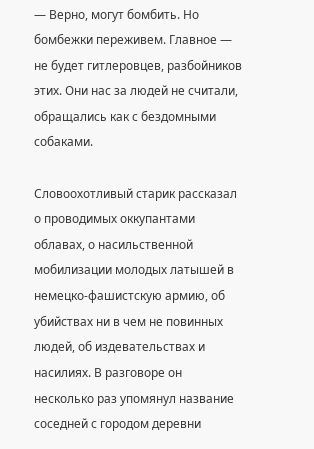— Верно, могут бомбить. Но бомбежки переживем. Главное — не будет гитлеровцев, разбойников этих. Они нас за людей не считали, обращались как с бездомными собаками.

Словоохотливый старик рассказал о проводимых оккупантами облавах, о насильственной мобилизации молодых латышей в немецко-фашистскую армию, об убийствах ни в чем не повинных людей, об издевательствах и насилиях. В разговоре он несколько раз упомянул название соседней с городом деревни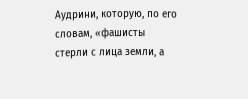Аудрини, которую, по его словам, «фашисты стерли с лица земли, а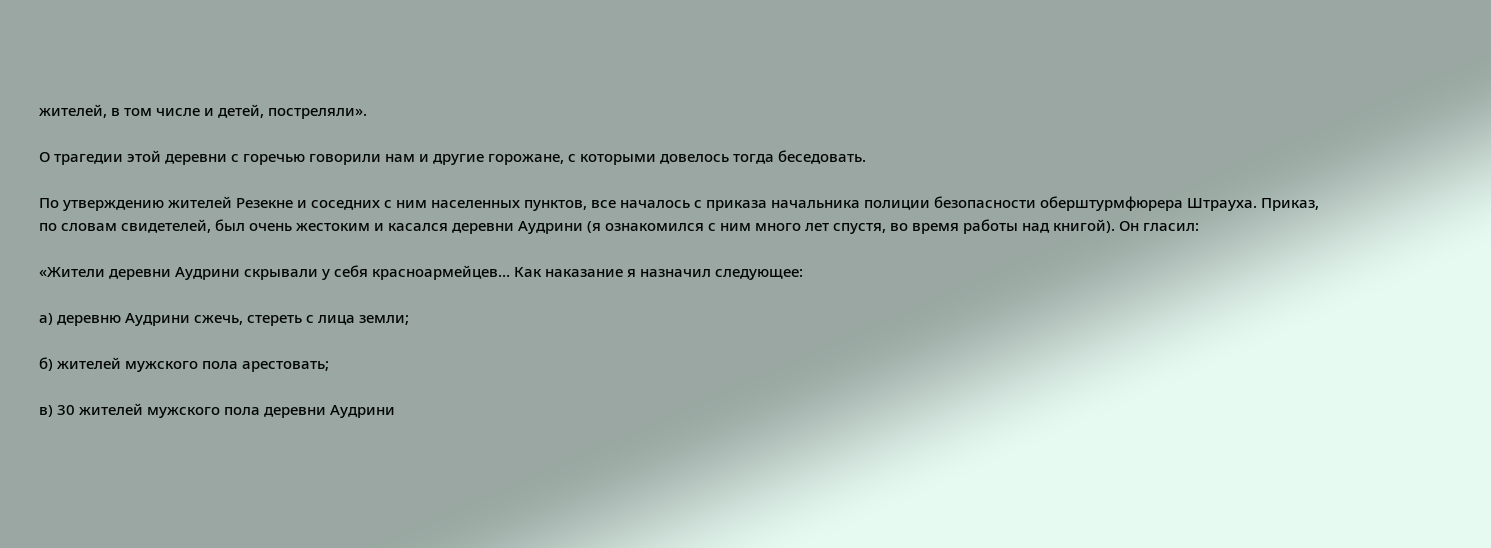жителей, в том числе и детей, постреляли».

О трагедии этой деревни с горечью говорили нам и другие горожане, с которыми довелось тогда беседовать.

По утверждению жителей Резекне и соседних с ним населенных пунктов, все началось с приказа начальника полиции безопасности оберштурмфюрера Штрауха. Приказ, по словам свидетелей, был очень жестоким и касался деревни Аудрини (я ознакомился с ним много лет спустя, во время работы над книгой). Он гласил:

«Жители деревни Аудрини скрывали у себя красноармейцев… Как наказание я назначил следующее:

а) деревню Аудрини сжечь, стереть с лица земли;

б) жителей мужского пола арестовать;

в) 30 жителей мужского пола деревни Аудрини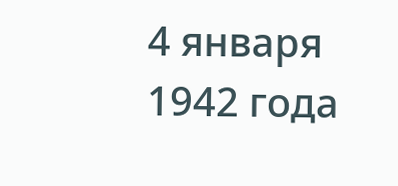4 января 1942 года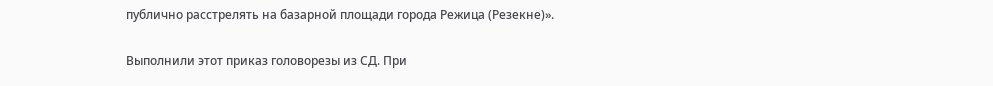публично расстрелять на базарной площади города Режица (Резекне)».

Выполнили этот приказ головорезы из СД. При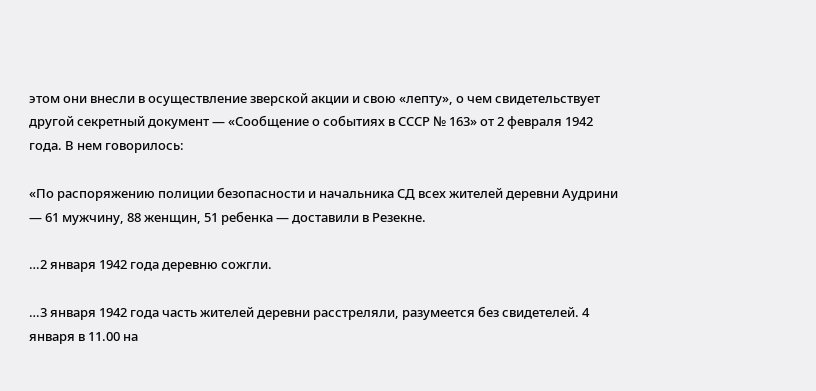этом они внесли в осуществление зверской акции и свою «лепту», о чем свидетельствует другой секретный документ — «Сообщение о событиях в СССР № 163» от 2 февраля 1942 года. В нем говорилось:

«По распоряжению полиции безопасности и начальника СД всех жителей деревни Аудрини — 61 мужчину, 88 женщин, 51 ребенка — доставили в Резекне.

…2 января 1942 года деревню сожгли.

…3 января 1942 года часть жителей деревни расстреляли, разумеется без свидетелей. 4 января в 11.00 на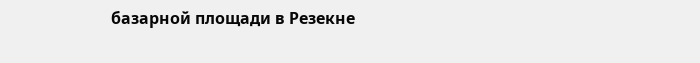базарной площади в Резекне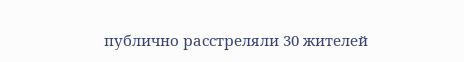публично расстреляли 30 жителей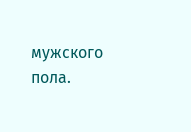мужского пола.